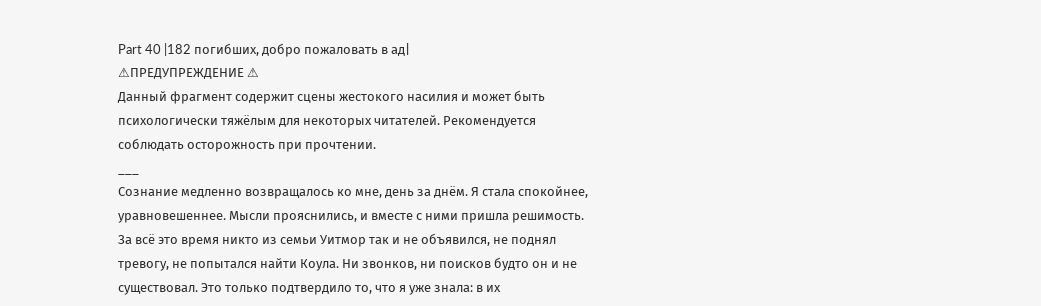Part 40 |182 погибших, добро пожаловать в ад|
⚠ПРЕДУПРЕЖДЕНИЕ ⚠
Данный фрагмент содержит сцены жестокого насилия и может быть психологически тяжёлым для некоторых читателей. Рекомендуется соблюдать осторожность при прочтении.
___
Сознание медленно возвращалось ко мне, день за днём. Я стала спокойнее, уравновешеннее. Мысли прояснились, и вместе с ними пришла решимость. За всё это время никто из семьи Уитмор так и не объявился, не поднял тревогу, не попытался найти Коула. Ни звонков, ни поисков будто он и не существовал. Это только подтвердило то, что я уже знала: в их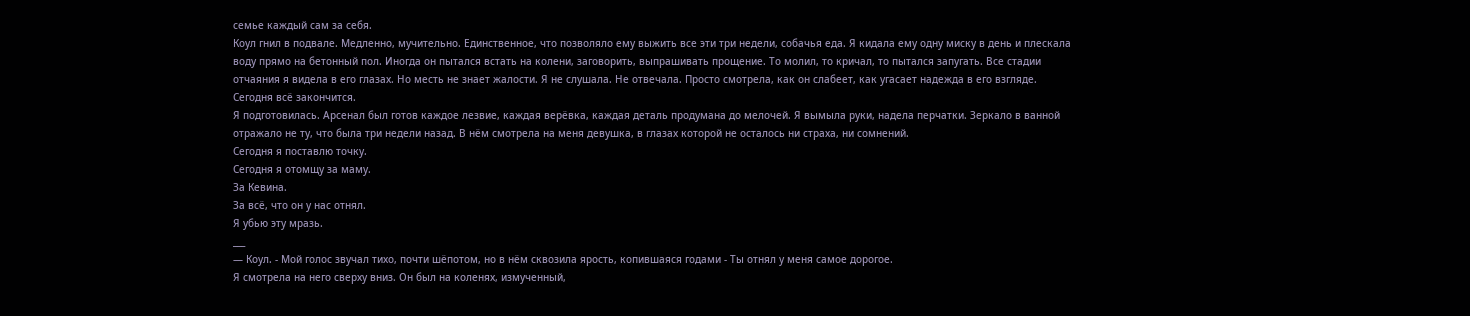семье каждый сам за себя.
Коул гнил в подвале. Медленно, мучительно. Единственное, что позволяло ему выжить все эти три недели, собачья еда. Я кидала ему одну миску в день и плескала воду прямо на бетонный пол. Иногда он пытался встать на колени, заговорить, выпрашивать прощение. То молил, то кричал, то пытался запугать. Все стадии отчаяния я видела в его глазах. Но месть не знает жалости. Я не слушала. Не отвечала. Просто смотрела, как он слабеет, как угасает надежда в его взгляде.
Сегодня всё закончится.
Я подготовилась. Арсенал был готов каждое лезвие, каждая верёвка, каждая деталь продумана до мелочей. Я вымыла руки, надела перчатки. Зеркало в ванной отражало не ту, что была три недели назад. В нём смотрела на меня девушка, в глазах которой не осталось ни страха, ни сомнений.
Сегодня я поставлю точку.
Сегодня я отомщу за маму.
За Кевина.
За всё, что он у нас отнял.
Я убью эту мразь.
___
— Коул. - Мой голос звучал тихо, почти шёпотом, но в нём сквозила ярость, копившаяся годами - Ты отнял у меня самое дорогое.
Я смотрела на него сверху вниз. Он был на коленях, измученный,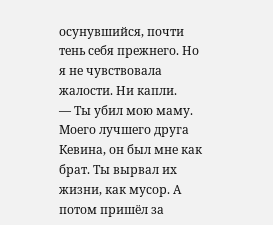осунувшийся, почти тень себя прежнего. Но я не чувствовала жалости. Ни капли.
— Ты убил мою маму. Моего лучшего друга Кевина, он был мне как брат. Ты вырвал их жизни, как мусор. А потом пришёл за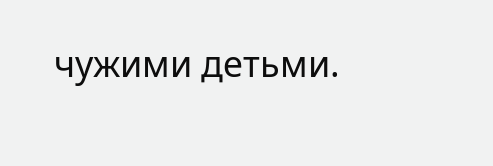чужими детьми.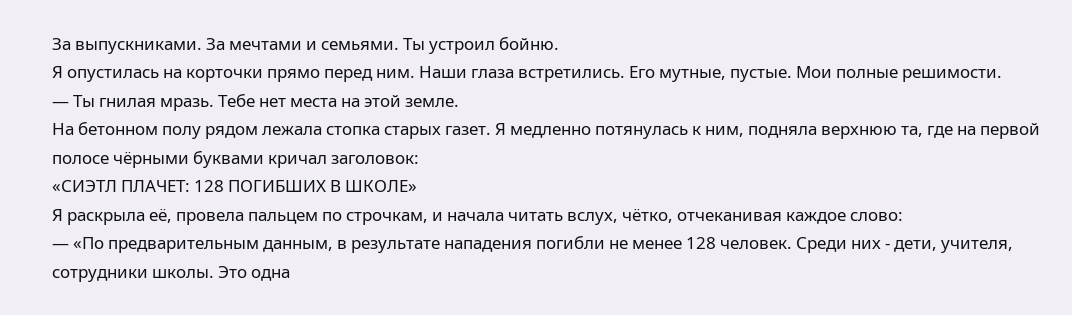За выпускниками. За мечтами и семьями. Ты устроил бойню.
Я опустилась на корточки прямо перед ним. Наши глаза встретились. Его мутные, пустые. Мои полные решимости.
— Ты гнилая мразь. Тебе нет места на этой земле.
На бетонном полу рядом лежала стопка старых газет. Я медленно потянулась к ним, подняла верхнюю та, где на первой полосе чёрными буквами кричал заголовок:
«СИЭТЛ ПЛАЧЕТ: 128 ПОГИБШИХ В ШКОЛЕ»
Я раскрыла её, провела пальцем по строчкам, и начала читать вслух, чётко, отчеканивая каждое слово:
— «По предварительным данным, в результате нападения погибли не менее 128 человек. Среди них - дети, учителя, сотрудники школы. Это одна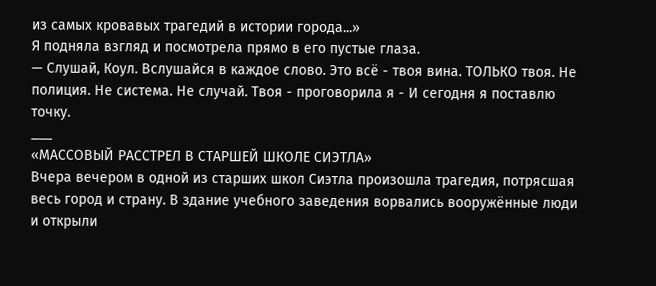из самых кровавых трагедий в истории города...»
Я подняла взгляд и посмотрела прямо в его пустые глаза.
— Слушай, Коул. Вслушайся в каждое слово. Это всё - твоя вина. ТОЛЬКО твоя. Не полиция. Не система. Не случай. Твоя - проговорила я - И сегодня я поставлю точку.
___
«МАССОВЫЙ РАССТРЕЛ В СТАРШЕЙ ШКОЛЕ СИЭТЛА»
Вчера вечером в одной из старших школ Сиэтла произошла трагедия, потрясшая весь город и страну. В здание учебного заведения ворвались вооружённые люди и открыли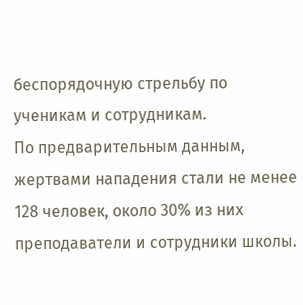беспорядочную стрельбу по ученикам и сотрудникам.
По предварительным данным, жертвами нападения стали не менее 128 человек, около 30% из них преподаватели и сотрудники школы.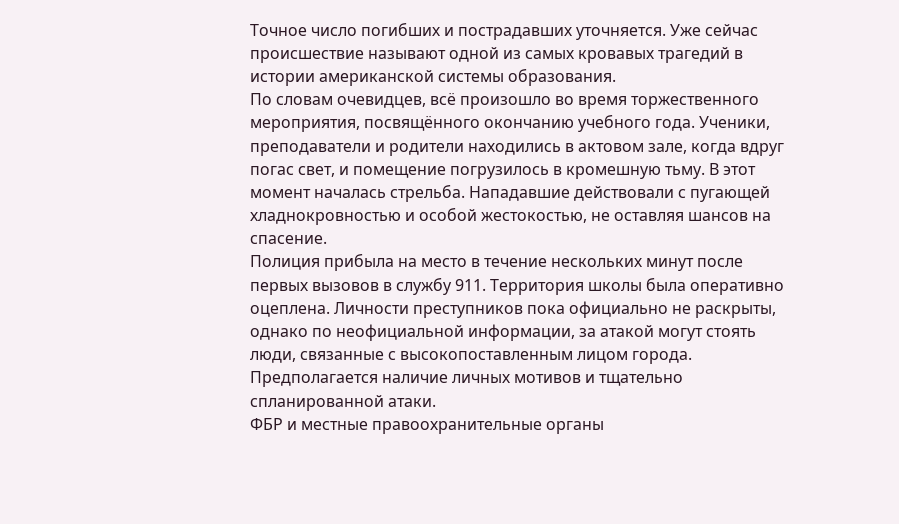Точное число погибших и пострадавших уточняется. Уже сейчас происшествие называют одной из самых кровавых трагедий в истории американской системы образования.
По словам очевидцев, всё произошло во время торжественного мероприятия, посвящённого окончанию учебного года. Ученики, преподаватели и родители находились в актовом зале, когда вдруг погас свет, и помещение погрузилось в кромешную тьму. В этот момент началась стрельба. Нападавшие действовали с пугающей хладнокровностью и особой жестокостью, не оставляя шансов на спасение.
Полиция прибыла на место в течение нескольких минут после первых вызовов в службу 911. Территория школы была оперативно оцеплена. Личности преступников пока официально не раскрыты, однако по неофициальной информации, за атакой могут стоять люди, связанные с высокопоставленным лицом города. Предполагается наличие личных мотивов и тщательно спланированной атаки.
ФБР и местные правоохранительные органы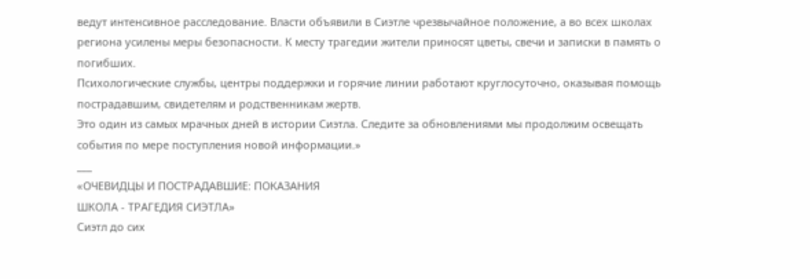ведут интенсивное расследование. Власти объявили в Сиэтле чрезвычайное положение, а во всех школах региона усилены меры безопасности. К месту трагедии жители приносят цветы, свечи и записки в память о погибших.
Психологические службы, центры поддержки и горячие линии работают круглосуточно, оказывая помощь пострадавшим, свидетелям и родственникам жертв.
Это один из самых мрачных дней в истории Сиэтла. Следите за обновлениями мы продолжим освещать события по мере поступления новой информации.»
___
«ОЧЕВИДЦЫ И ПОСТРАДАВШИЕ: ПОКАЗАНИЯ
ШКОЛА - ТРАГЕДИЯ СИЭТЛА»
Сиэтл до сих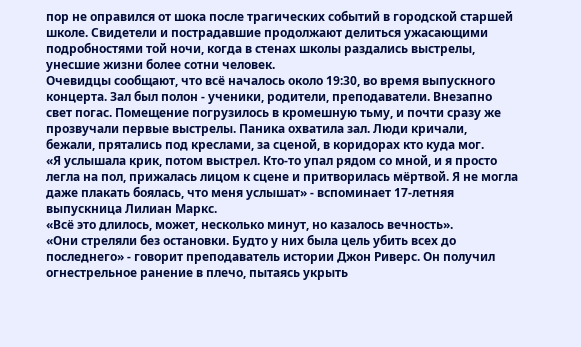пор не оправился от шока после трагических событий в городской старшей школе. Свидетели и пострадавшие продолжают делиться ужасающими подробностями той ночи, когда в стенах школы раздались выстрелы, унесшие жизни более сотни человек.
Очевидцы сообщают, что всё началось около 19:30, во время выпускного концерта. Зал был полон - ученики, родители, преподаватели. Внезапно свет погас. Помещение погрузилось в кромешную тьму, и почти сразу же прозвучали первые выстрелы. Паника охватила зал. Люди кричали, бежали, прятались под креслами, за сценой, в коридорах кто куда мог.
«Я услышала крик, потом выстрел. Кто-то упал рядом со мной, и я просто легла на пол, прижалась лицом к сцене и притворилась мёртвой. Я не могла даже плакать боялась, что меня услышат» - вспоминает 17-летняя выпускница Лилиан Маркс.
«Всё это длилось, может, несколько минут, но казалось вечность».
«Они стреляли без остановки. Будто у них была цель убить всех до последнего» - говорит преподаватель истории Джон Риверс. Он получил огнестрельное ранение в плечо, пытаясь укрыть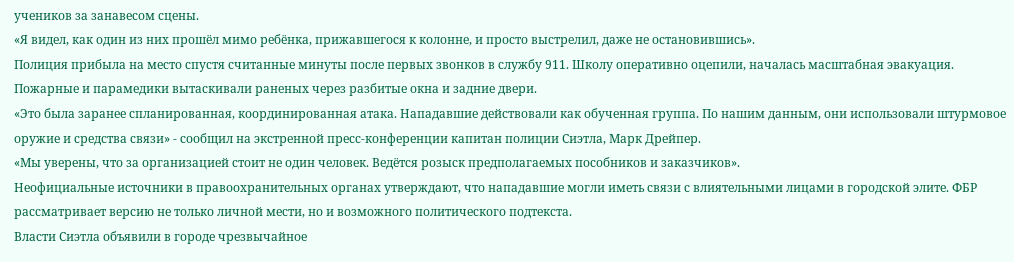учеников за занавесом сцены.
«Я видел, как один из них прошёл мимо ребёнка, прижавшегося к колонне, и просто выстрелил, даже не остановившись».
Полиция прибыла на место спустя считанные минуты после первых звонков в службу 911. Школу оперативно оцепили, началась масштабная эвакуация. Пожарные и парамедики вытаскивали раненых через разбитые окна и задние двери.
«Это была заранее спланированная, координированная атака. Нападавшие действовали как обученная группа. По нашим данным, они использовали штурмовое оружие и средства связи» - сообщил на экстренной пресс-конференции капитан полиции Сиэтла, Марк Дрейпер.
«Мы уверены, что за организацией стоит не один человек. Ведётся розыск предполагаемых пособников и заказчиков».
Неофициальные источники в правоохранительных органах утверждают, что нападавшие могли иметь связи с влиятельными лицами в городской элите. ФБР рассматривает версию не только личной мести, но и возможного политического подтекста.
Власти Сиэтла объявили в городе чрезвычайное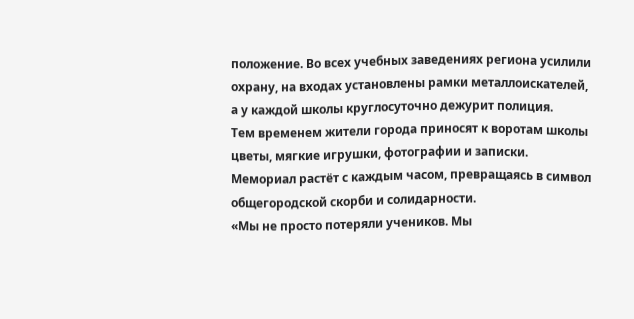положение. Во всех учебных заведениях региона усилили охрану, на входах установлены рамки металлоискателей, а у каждой школы круглосуточно дежурит полиция.
Тем временем жители города приносят к воротам школы цветы, мягкие игрушки, фотографии и записки. Мемориал растёт с каждым часом, превращаясь в символ общегородской скорби и солидарности.
«Мы не просто потеряли учеников. Мы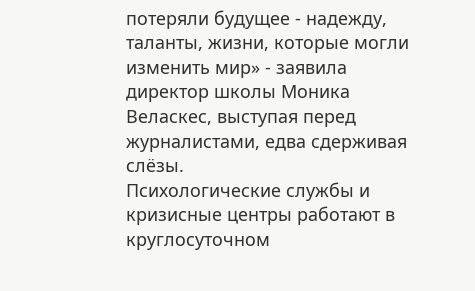потеряли будущее - надежду, таланты, жизни, которые могли изменить мир» - заявила директор школы Моника Веласкес, выступая перед журналистами, едва сдерживая слёзы.
Психологические службы и кризисные центры работают в круглосуточном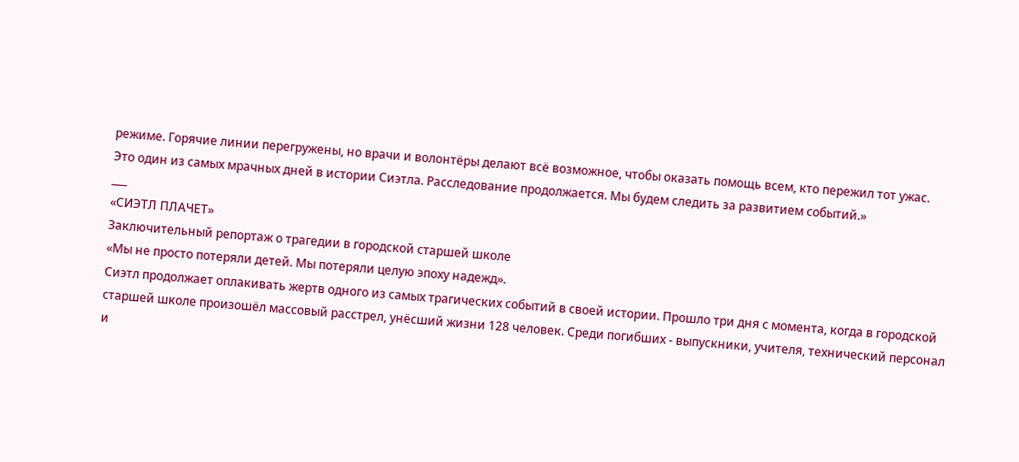режиме. Горячие линии перегружены, но врачи и волонтёры делают всё возможное, чтобы оказать помощь всем, кто пережил тот ужас.
Это один из самых мрачных дней в истории Сиэтла. Расследование продолжается. Мы будем следить за развитием событий.»
___
«СИЭТЛ ПЛАЧЕТ»
Заключительный репортаж о трагедии в городской старшей школе
«Мы не просто потеряли детей. Мы потеряли целую эпоху надежд».
Сиэтл продолжает оплакивать жертв одного из самых трагических событий в своей истории. Прошло три дня с момента, когда в городской старшей школе произошёл массовый расстрел, унёсший жизни 128 человек. Среди погибших - выпускники, учителя, технический персонал и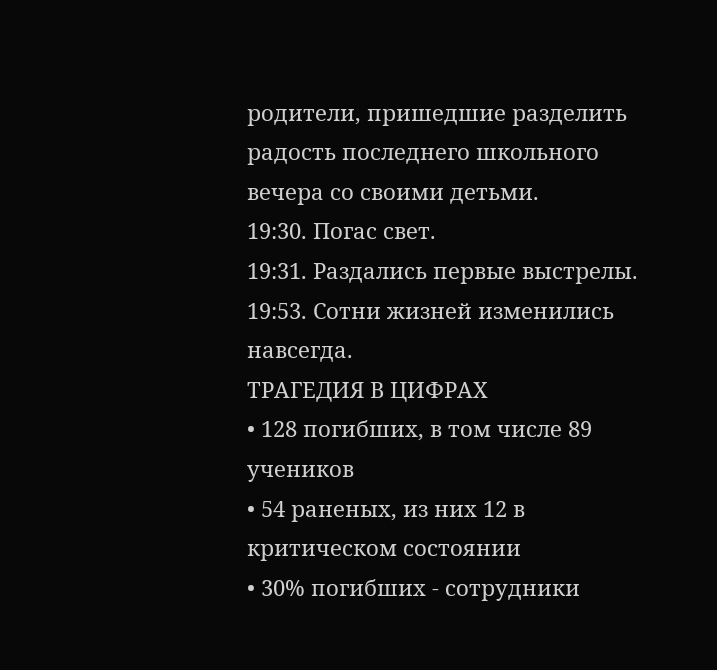родители, пришедшие разделить радость последнего школьного вечера со своими детьми.
19:30. Погас свет.
19:31. Раздались первые выстрелы.
19:53. Сотни жизней изменились навсегда.
ТРАГЕДИЯ В ЦИФРАХ
• 128 погибших, в том числе 89 учеников
• 54 раненых, из них 12 в критическом состоянии
• 30% погибших - сотрудники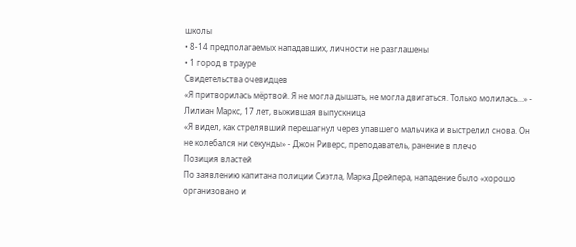школы
• 8-14 предполагаемых нападавших, личности не разглашены
• 1 город в трауре
Свидетельства очевидцев
«Я притворилась мёртвой. Я не могла дышать, не могла двигаться. Только молилась...» - Лилиан Маркс, 17 лет, выжившая выпускница
«Я видел, как стрелявший перешагнул через упавшего мальчика и выстрелил снова. Он не колебался ни секунды» - Джон Риверс, преподаватель, ранение в плечо
Позиция властей
По заявлению капитана полиции Сиэтла, Марка Дрейпера, нападение было «хорошо организовано и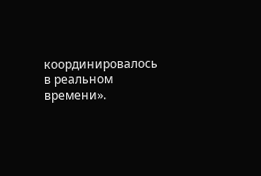координировалось в реальном времени».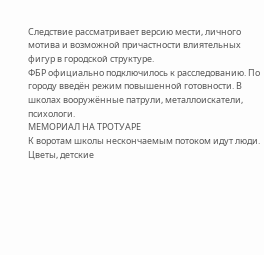Следствие рассматривает версию мести, личного мотива и возможной причастности влиятельных фигур в городской структуре.
ФБР официально подключилось к расследованию. По городу введён режим повышенной готовности. В школах вооружённые патрули, металлоискатели, психологи.
МЕМОРИАЛ НА ТРОТУАРЕ
К воротам школы нескончаемым потоком идут люди. Цветы, детские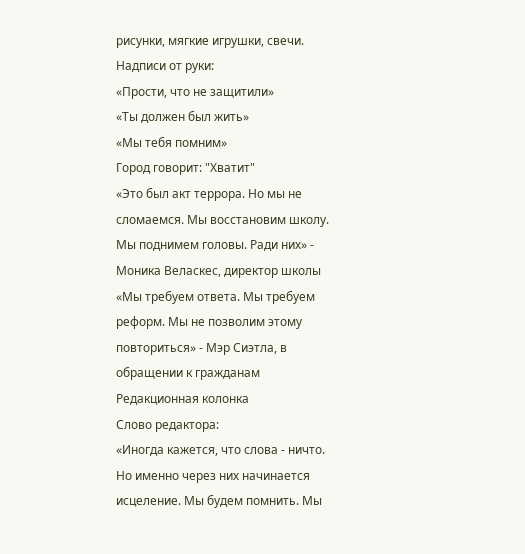рисунки, мягкие игрушки, свечи. Надписи от руки:
«Прости, что не защитили»
«Ты должен был жить»
«Мы тебя помним»
Город говорит: "Хватит"
«Это был акт террора. Но мы не сломаемся. Мы восстановим школу. Мы поднимем головы. Ради них» - Моника Веласкес, директор школы
«Мы требуем ответа. Мы требуем реформ. Мы не позволим этому повториться» - Мэр Сиэтла, в обращении к гражданам
Редакционная колонка
Слово редактора:
«Иногда кажется, что слова - ничто. Но именно через них начинается исцеление. Мы будем помнить. Мы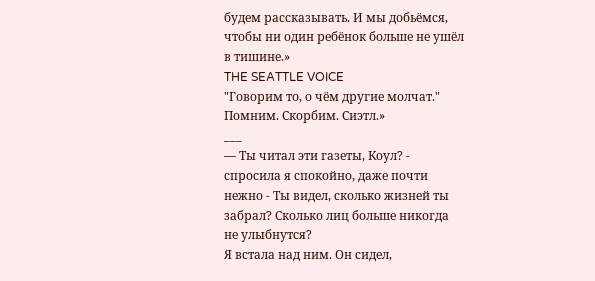будем рассказывать. И мы добьёмся, чтобы ни один ребёнок больше не ушёл в тишине.»
THE SEATTLE VOICE
"Говорим то, о чём другие молчат."
Помним. Скорбим. Сиэтл.»
___
— Ты читал эти газеты, Коул? - спросила я спокойно, даже почти нежно - Ты видел, сколько жизней ты забрал? Сколько лиц больше никогда не улыбнутся?
Я встала над ним. Он сидел,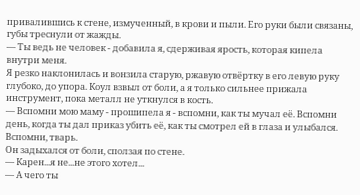привалившись к стене, измученный, в крови и пыли. Его руки были связаны, губы треснули от жажды.
— Ты ведь не человек - добавила я, сдерживая ярость, которая кипела внутри меня.
Я резко наклонилась и вонзила старую, ржавую отвёртку в его левую руку глубоко, до упора. Коул взвыл от боли, а я только сильнее прижала инструмент, пока металл не уткнулся в кость.
— Вспомни мою маму - прошипела я - вспомни, как ты мучал её. Вспомни день, когда ты дал приказ убить её, как ты смотрел ей в глаза и улыбался. Вспомни, тварь.
Он задыхался от боли, сползая по стене.
— Карен...я не...не этого хотел...
— А чего ты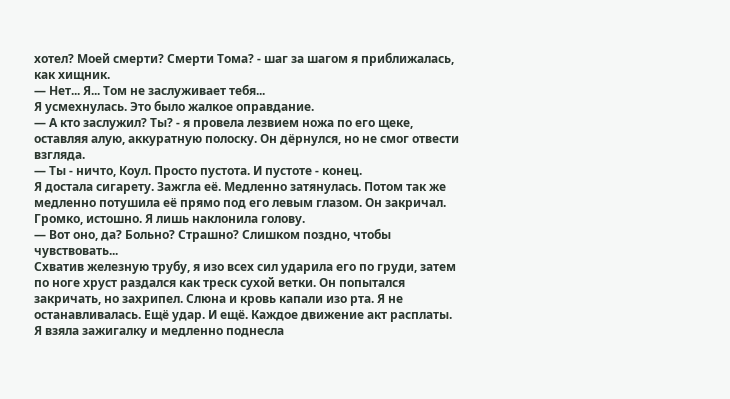хотел? Моей смерти? Смерти Тома? - шаг за шагом я приближалась, как хищник.
— Нет... Я... Том не заслуживает тебя...
Я усмехнулась. Это было жалкое оправдание.
— А кто заслужил? Ты? - я провела лезвием ножа по его щеке, оставляя алую, аккуратную полоску. Он дёрнулся, но не смог отвести взгляда.
— Ты - ничто, Коул. Просто пустота. И пустоте - конец.
Я достала сигарету. Зажгла её. Медленно затянулась. Потом так же медленно потушила её прямо под его левым глазом. Он закричал. Громко, истошно. Я лишь наклонила голову.
— Вот оно, да? Больно? Страшно? Слишком поздно, чтобы чувствовать...
Схватив железную трубу, я изо всех сил ударила его по груди, затем по ноге хруст раздался как треск сухой ветки. Он попытался закричать, но захрипел. Слюна и кровь капали изо рта. Я не останавливалась. Ещё удар. И ещё. Каждое движение акт расплаты.
Я взяла зажигалку и медленно поднесла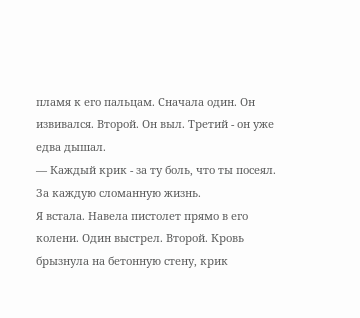пламя к его пальцам. Сначала один. Он извивался. Второй. Он выл. Третий - он уже едва дышал.
— Каждый крик - за ту боль, что ты посеял. За каждую сломанную жизнь.
Я встала. Навела пистолет прямо в его колени. Один выстрел. Второй. Кровь брызнула на бетонную стену, крик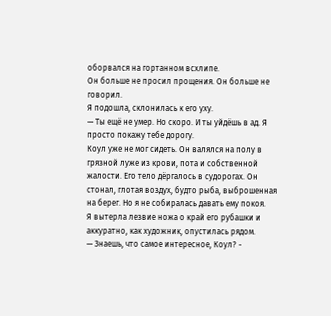оборвался на гортанном всхлипе.
Он больше не просил прощения. Он больше не говорил.
Я подошла, склонилась к его уху.
— Ты ещё не умер. Но скоро. И ты уйдёшь в ад. Я просто покажу тебе дорогу.
Коул уже не мог сидеть. Он валялся на полу в грязной луже из крови, пота и собственной жалости. Его тело дёргалось в судорогах. Он стонал, глотая воздух, будто рыба, выброшенная на берег. Но я не собиралась давать ему покоя.
Я вытерла лезвие ножа о край его рубашки и аккуратно, как художник, опустилась рядом.
— Знаешь, что самое интересное, Коул? -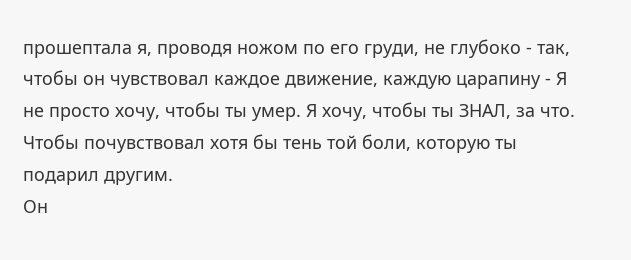прошептала я, проводя ножом по его груди, не глубоко - так, чтобы он чувствовал каждое движение, каждую царапину - Я не просто хочу, чтобы ты умер. Я хочу, чтобы ты ЗНАЛ, за что. Чтобы почувствовал хотя бы тень той боли, которую ты подарил другим.
Он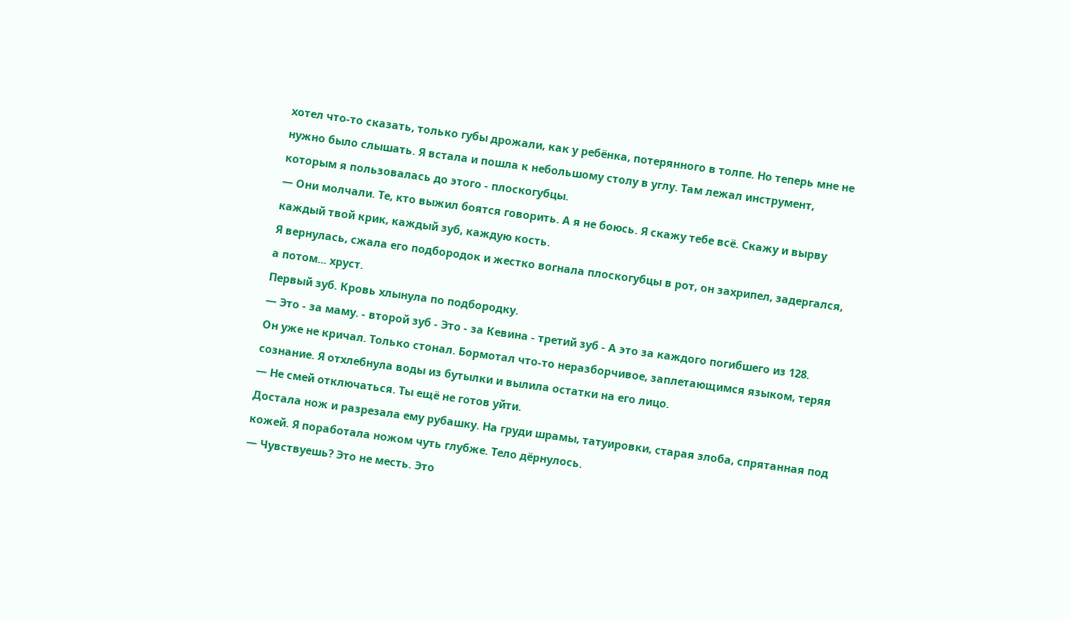хотел что-то сказать, только губы дрожали, как у ребёнка, потерянного в толпе. Но теперь мне не нужно было слышать. Я встала и пошла к небольшому столу в углу. Там лежал инструмент, которым я пользовалась до этого - плоскогубцы.
— Они молчали. Те, кто выжил боятся говорить. А я не боюсь. Я скажу тебе всё. Скажу и вырву каждый твой крик, каждый зуб, каждую кость.
Я вернулась, сжала его подбородок и жестко вогнала плоскогубцы в рот, он захрипел, задергался, а потом... хруст.
Первый зуб. Кровь хлынула по подбородку.
— Это - за маму. - второй зуб - Это - за Кевина - третий зуб - А это за каждого погибшего из 128.
Он уже не кричал. Только стонал. Бормотал что-то неразборчивое, заплетающимся языком, теряя сознание. Я отхлебнула воды из бутылки и вылила остатки на его лицо.
— Не смей отключаться. Ты ещё не готов уйти.
Достала нож и разрезала ему рубашку. На груди шрамы, татуировки, старая злоба, спрятанная под кожей. Я поработала ножом чуть глубже. Тело дёрнулось.
— Чувствуешь? Это не месть. Это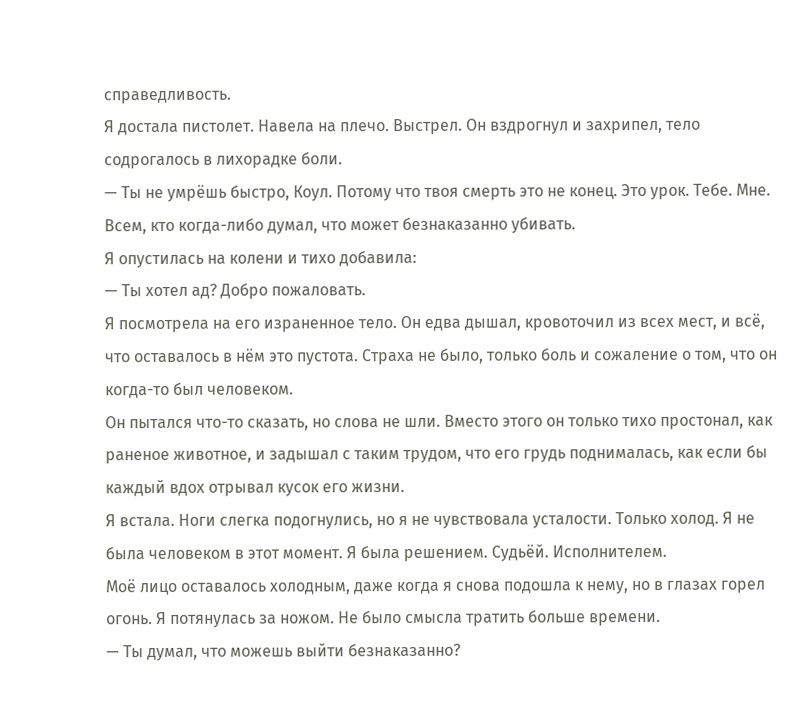справедливость.
Я достала пистолет. Навела на плечо. Выстрел. Он вздрогнул и захрипел, тело содрогалось в лихорадке боли.
— Ты не умрёшь быстро, Коул. Потому что твоя смерть это не конец. Это урок. Тебе. Мне. Всем, кто когда-либо думал, что может безнаказанно убивать.
Я опустилась на колени и тихо добавила:
— Ты хотел ад? Добро пожаловать.
Я посмотрела на его израненное тело. Он едва дышал, кровоточил из всех мест, и всё, что оставалось в нём это пустота. Страха не было, только боль и сожаление о том, что он когда-то был человеком.
Он пытался что-то сказать, но слова не шли. Вместо этого он только тихо простонал, как раненое животное, и задышал с таким трудом, что его грудь поднималась, как если бы каждый вдох отрывал кусок его жизни.
Я встала. Ноги слегка подогнулись, но я не чувствовала усталости. Только холод. Я не была человеком в этот момент. Я была решением. Судьёй. Исполнителем.
Моё лицо оставалось холодным, даже когда я снова подошла к нему, но в глазах горел огонь. Я потянулась за ножом. Не было смысла тратить больше времени.
— Ты думал, что можешь выйти безнаказанно?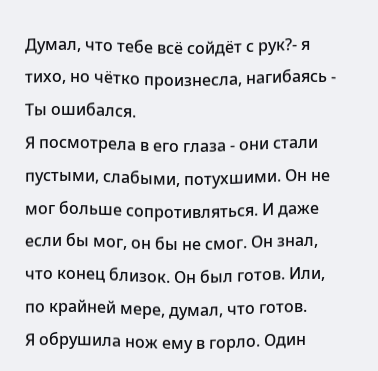Думал, что тебе всё сойдёт с рук?- я тихо, но чётко произнесла, нагибаясь - Ты ошибался.
Я посмотрела в его глаза - они стали пустыми, слабыми, потухшими. Он не мог больше сопротивляться. И даже если бы мог, он бы не смог. Он знал, что конец близок. Он был готов. Или, по крайней мере, думал, что готов.
Я обрушила нож ему в горло. Один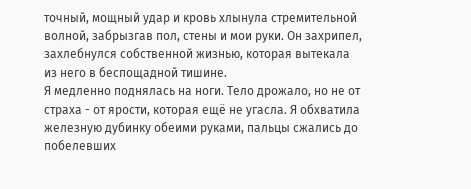точный, мощный удар и кровь хлынула стремительной волной, забрызгав пол, стены и мои руки. Он захрипел, захлебнулся собственной жизнью, которая вытекала из него в беспощадной тишине.
Я медленно поднялась на ноги. Тело дрожало, но не от страха - от ярости, которая ещё не угасла. Я обхватила железную дубинку обеими руками, пальцы сжались до побелевших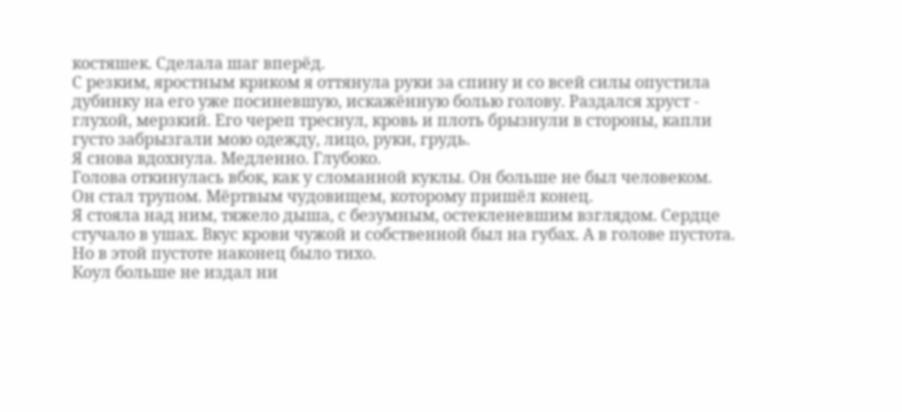костяшек. Сделала шаг вперёд.
С резким, яростным криком я оттянула руки за спину и со всей силы опустила дубинку на его уже посиневшую, искажённую болью голову. Раздался хруст - глухой, мерзкий. Его череп треснул, кровь и плоть брызнули в стороны, капли густо забрызгали мою одежду, лицо, руки, грудь.
Я снова вдохнула. Медленно. Глубоко.
Голова откинулась вбок, как у сломанной куклы. Он больше не был человеком. Он стал трупом. Мёртвым чудовищем, которому пришёл конец.
Я стояла над ним, тяжело дыша, с безумным, остекленевшим взглядом. Сердце стучало в ушах. Вкус крови чужой и собственной был на губах. А в голове пустота.
Но в этой пустоте наконец было тихо.
Коул больше не издал ни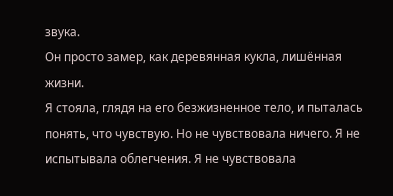звука.
Он просто замер, как деревянная кукла, лишённая жизни.
Я стояла, глядя на его безжизненное тело, и пыталась понять, что чувствую. Но не чувствовала ничего. Я не испытывала облегчения. Я не чувствовала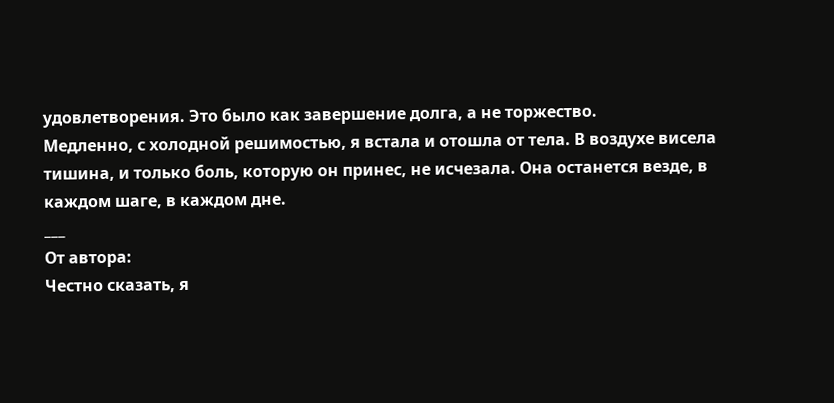удовлетворения. Это было как завершение долга, а не торжество.
Медленно, с холодной решимостью, я встала и отошла от тела. В воздухе висела тишина, и только боль, которую он принес, не исчезала. Она останется везде, в каждом шаге, в каждом дне.
___
От автора:
Честно сказать, я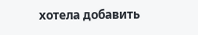хотела добавить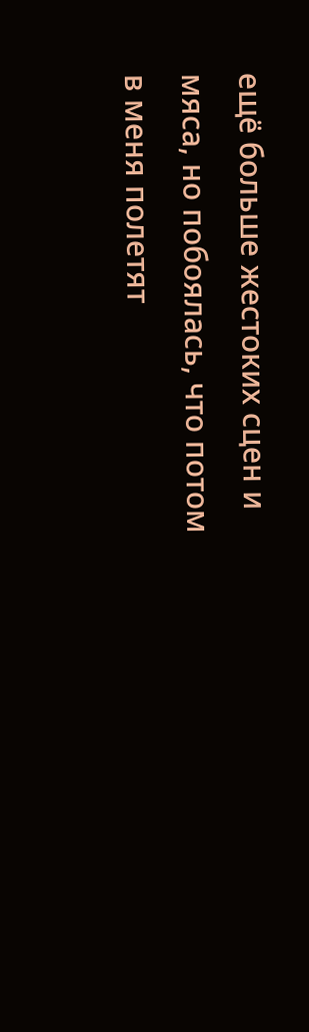ещё больше жестоких сцен и мяса, но побоялась, что потом в меня полетят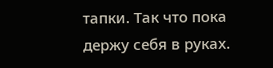тапки. Так что пока держу себя в руках.